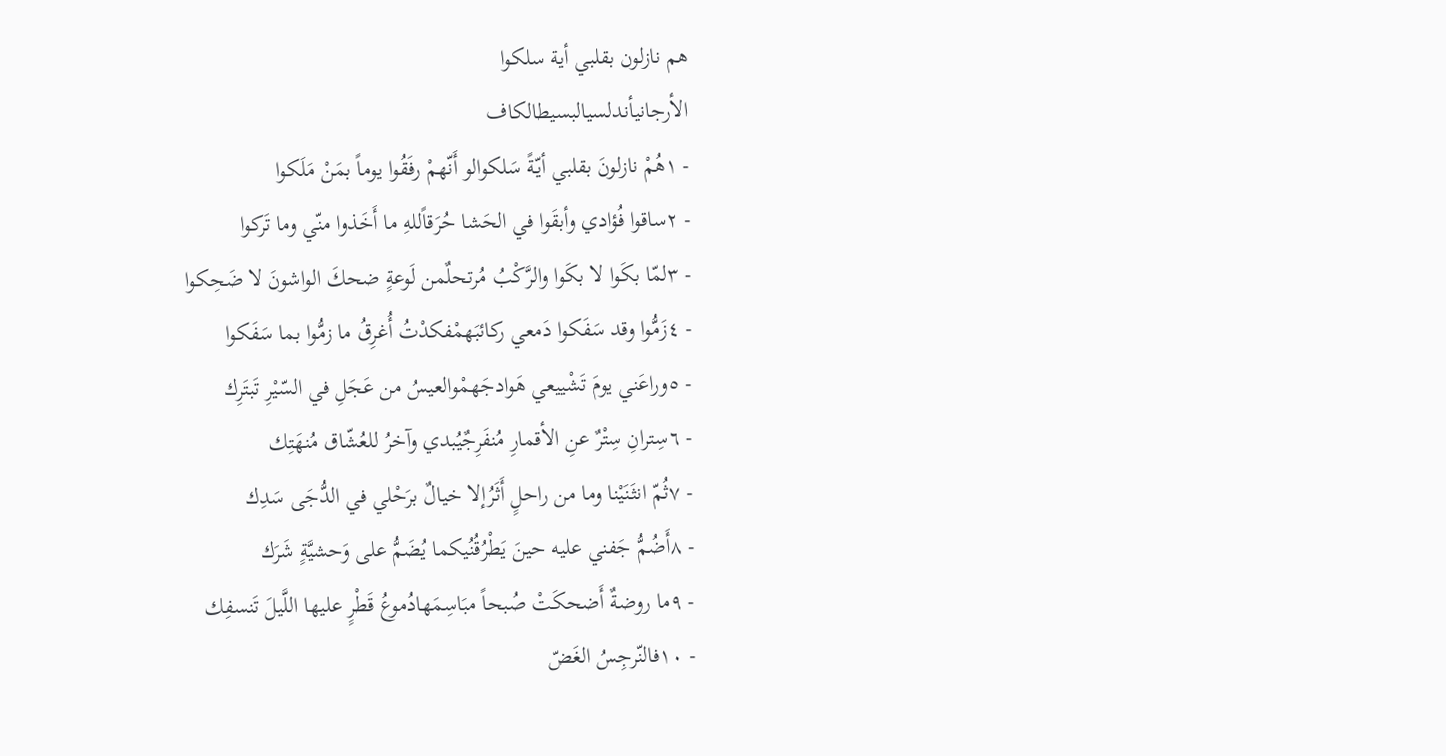هم نازلون بقلبي أية سلكوا
الأرجانيأندلسيالبسيطالكاف
- ١هُمْ نازلونَ بقلبي أيّةً سَلكوالو أَنّهمْ رفَقُوا يوماً بمَنْ مَلَكوا
- ٢ساقوا فُؤادي وأبقَوا في الحَشا حُرَقاًللهِ ما أَخَذوا منّي وما تَركوا
- ٣لمّا بكَوا لا بكَوا والرَّكْبُ مُرتحلٌمن لَوعةٍ ضحكَ الواشونَ لا ضَحِكوا
- ٤زَمُّوا وقد سَفَكوا دَمعي ركائبَهمْفكدْتُ أُغرِقُ ما زمُّوا بما سَفَكوا
- ٥وراعَني يومَ تَشْييعي هَوادجَهمْوالعيسُ من عَجَلِ في السّيْرِ تَبتَرِك
- ٦سِترانِ سِتْرٌ عنِ الأقمارِ مُنفَرِجٌيُبدي وآخرُ للعُشّاق مُنهَتِك
- ٧ثُمّ انثَنَيْنا وما من راحلٍ أَثَرُإلا خيالٌ برَحْلي في الدُّجَى سَدِك
- ٨أَضُمُّ جَفني عليه حينَ يَطْرُقُنُيكما يُضَمُّ على وَحشيَّةٍ شَرَك
- ٩ما روضةٌ أَضحكَتْ صُبحاً مبَاسِمَهادُموعُ قَطْرٍ عليها اللَّيلَ تَنسفِك
- ١٠فالنّرجِسُ الغَضّ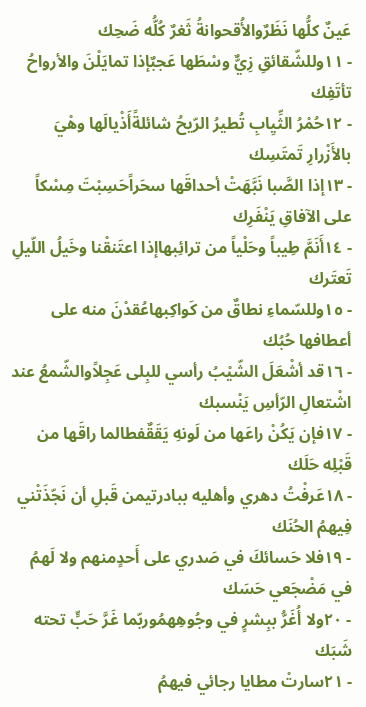عَينٌ كلُّها نَظَرٌوالأُقحوانةُ ثَغرٌ كُلُّه ضَحِك
- ١١وللشّقائقِ زِيٌّ وسْطَها عَجبٌإذا تمايَلْنَ والأرواحُ تأتَفِك
- ١٢حُمْرُ الثِّيِابِ تُطيرُ الرّيحُ شائلةًأَذْيالَها وهْيَ بالأَزْرارِ تَمتَسِك
- ١٣إذا الصَّبا نَبَّهَتْ أحداقَها سحَراًحَسِبْتَ مِسْكاً على الآفاقِ يَنْفَرِك
- ١٤أَنَمَّ طِيباً وحَلْياً من ترائِبهاإذا اعتَنقْنا وخَيلُ اللّيلِ تَعتَرك
- ١٥وللسّماءِ نطاقٌ من كَواكِبهاعُقدْنَ منه على أعطافها حُبُك
- ١٦قد أشْعَلَ الشّيْبُ رأسي للبِلى عَجِلاًوالشّمعُ عند اشْتعالِ الرّأسِ يَنْسبك
- ١٧فإن يَكُنْ راعَها من لَونهِ يَقَقٌفطالما راقَها من قَبْلِه حَلَك
- ١٨عَرفْتُ دهري وأهليه ببادرتيمن قَبلِ أن نَجّذَتْني فِيهمُ الحُنَك
- ١٩فلا حَسائكَ في صَدري على أَحدٍمنهم ولا لَهمُ في مَضْجَعي حَسَك
- ٢٠ولا أُغَرُّ ببِشرٍ في وجُوهِهمُوربّما غَرَّ حَبٍّ تحته شَبَك
- ٢١سارتْ مطايا رجائي فيهمُ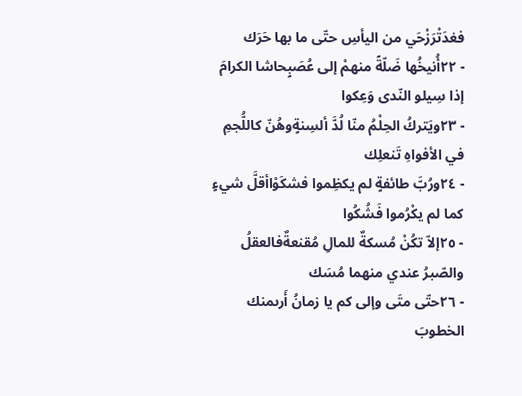فغدَتْرَزْحَي من اليأسِ حتّى ما بها حَرَك
- ٢٢أُنيخُها ضَلّةً منهمْ إلى عُصَبٍحاشا الكرامَ إذا سِيلو النّدى وَعِكوا
- ٢٣ويَتركُ الحِلْمُ منّا لُدَّ ألسِنةٍوهُنّ كاللُّجمِ في الأفواهِ تَنعلِك
- ٢٤ورُبَّ طائفةٍ لم يكظِموا فشكَوْاأقلَّ شيءٍ كما لم يكْرُموا فَشُكُوا
- ٢٥إلاّ تكُنْ مُسكةٌ للمالِ مُقنعةٌفالعقلُ والصّبرُ عندي منهما مُسَك
- ٢٦حتّى متَى وإلى كم يا زمانُ أَرىمنك الخطوبَ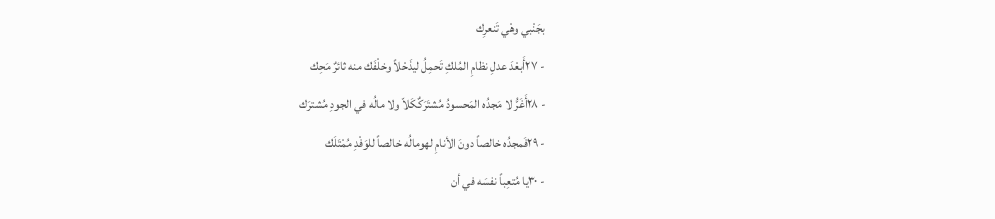بجَنْبي وهْي تَنعرِك
- ٢٧أَبعْدَ عدلِ نظامِ المُلكِ تَحمِلُ ليذَحْلاً وخلْفَك منه ثائرٌ مَحِك
- ٢٨أَغَرُّ لا مَجدُه المَحسودُ مُشتَرَكٌكَلاّ ولا مالُه في الجودِ مُشترَك
- ٢٩فَمجدُه خالصاً دونَ الأنامِ لهومالُه خالصاً للوَفْدِ مُمْتَلَك
- ٣٠يا مُتعِباً نفسَه في أن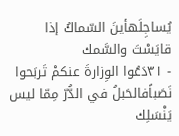يُساجِلَهأينَ السّماكُ إذا قايَسْتَ والسَّمك
- ٣١دَعُوا الوِزارةَ عنكمْ تَربَحوا نَصَباًفالحَبلُ في الدُّرّ مِمّا ليس يَنْسَلِك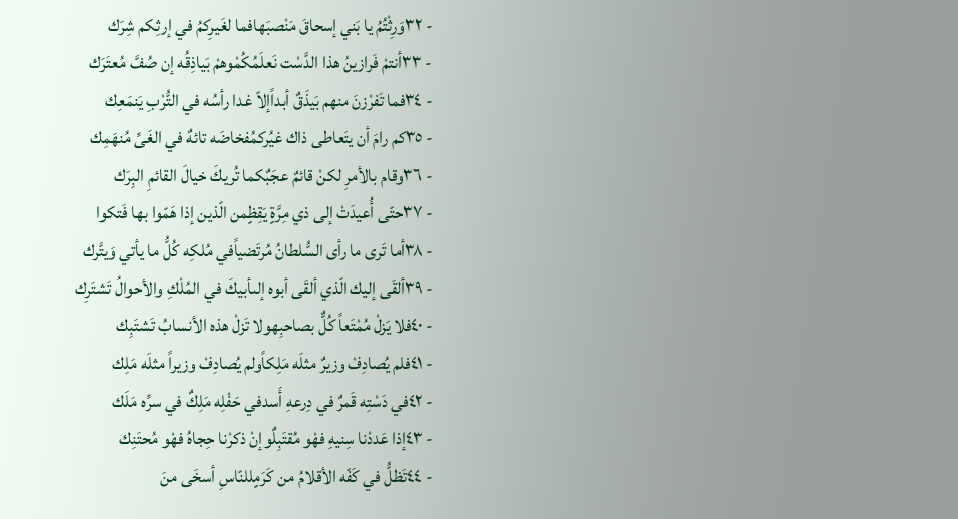- ٣٢وَرِثْتُمُ يا بَني إسحاقَ مَنْصبَهافما لغَيرِكمُ في إرثِكم شِرَك
- ٣٣أنتمْ فَرازينُ هذا الدَّسْت نَعلَمُكُمْوهمْ بَياذِقُه إن صُفَّ مُعتَرَك
- ٣٤فما تَفرْزنَ منهم بَيذَقٌ أبداًإلاّ غدا رأسُه في التُّرْبِ يَنمَعِك
- ٣٥كم رامَ أن يتَعاطى ذاك غيُركمُفخاضَه تائهٌ في الغَىِّ مُنهَمِك
- ٣٦وقام بالأمرِ لكنْ قائمٌ عجَبٌكما تُريكَ خيالَ القائمِ البِرَك
- ٣٧حتّى أُعيدَتْ إلى ذي مِرَّةٍ يَقِظٍمن الّذين إذا هَمّوا بها فَتكوا
- ٣٨أما تَرى ما رأى السُّلطانُ مُرتَضياًفي مُلكِه كُلُّ ما يأتي وَيتَّرك
- ٣٩ألقَى إليك الّذي ألقَى أبوه إلىأبيكَ في المُلْكِ والأحوالُ تَشتَرِك
- ٤٠فلا يَزلْ مُمْتَعاً كُلٌّ بصاحبِهولا تَزلْ هذه الأنسابُ تَشتَبِك
- ٤١فلم يُصادِفْ وزيرٌ مثلَه مَلِكاًولم يُصادِفْ وزيراً مثلَه مَلِك
- ٤٢في دَسْتِه قَمرٌ في دِرعهِ أَسدفي حَفْلِه مَلِكٌ في سرِّه مَلَك
- ٤٣إذا عَددْنا سِنيهِ فهْو مُقتَبِلٌوإنْ ذكرْنا حِجاهُ فهْو مُحتَنِك
- ٤٤تَظلُّ في كَفّه الأقلامُ من كَرَمٍللنّاسِ أسخَى منَ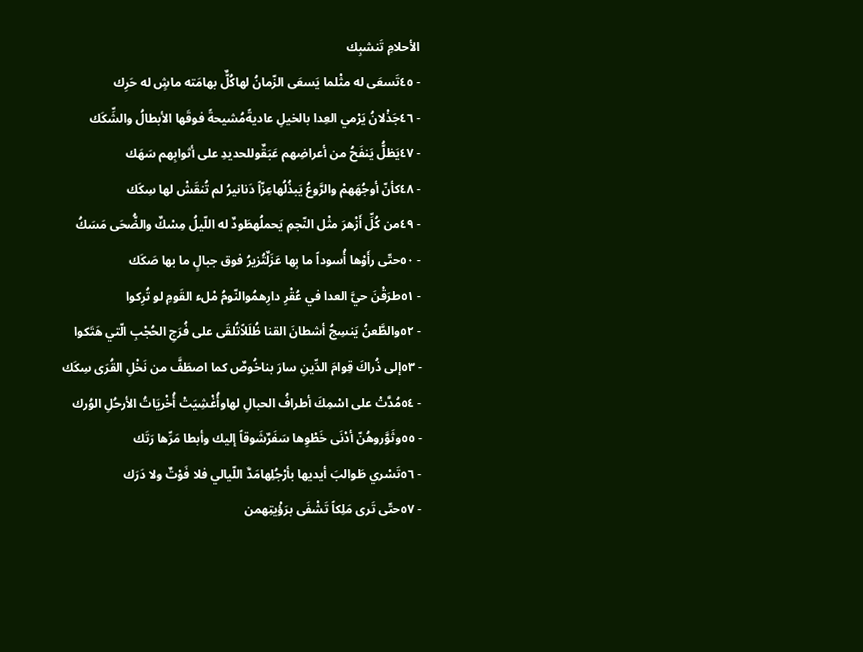الأحلامِ تَنشبِك
- ٤٥تَسعَى له مثْلما يَسعَى الزّمانُ لهاكُلٌّ بهامَته ماشٍ له حَرِك
- ٤٦جَذْلانُ يَرْمي العِدا بالخيلِ عاديةًمُشيحةً فوقَها الأبطالُ والشِّكَك
- ٤٧يَظلُّ يَنفَحُ من أعراضِهم عَبَقٌوللحديدِ على أثوابِهم سَهَك
- ٤٨كأنّ أوجُهَهمْ والرَّوعُ يَبذُلُهاعِزّاً دَنانيرُ لم تُنقَشْ لها سِكَك
- ٤٩من كُلِّ أَزْهرَ مثْل النّجمِ يَحملُهطَودٌ له اللّيلُ مِسْكٌ والضُّحَى مَسَكُ
- ٥٠حتّى رأَوْها أُسوداً ما بِها عَزَلٌتُزيرُ فوق جبالٍ ما بها صَكَك
- ٥١طرَقْنَ حيَّ العدا في عُقْرِ دارِهمُوالنّومُ مْلء القَومِ لو تُرِكوا
- ٥٢والطَّعنُ يَنسِجُ أشطانَ القنا ظُلَلاًتُلقَى على فُرَجِ الحُجْبِ الّتي هَتَكوا
- ٥٣إلى ذُراكَ قِوامَ الدِّينِ سارَ بناخُوصٌ كما اصطَفَّ من نَخْلِ القُرَى سِكَك
- ٥٤مُدَّتْ على اسْمِكَ أطرافُ الحبالِ لهاوأُغْشِيَتْ أُخْريَاتُ الأرحُلِ الوُرك
- ٥٥وثَوَّروهُنّ أدْنَى خَطْوِها سَفَرٌشَوقاً إليك وأبطا مَرِّها رَتَك
- ٥٦تَسْري طَوالبَ أيديها بأرْجُلِهامَدَّ اللّيالي فلا فَوْتٌ ولا دَرَك
- ٥٧حتّى تَرى مَلِكاً تَشْفَى برَؤْيتِهمن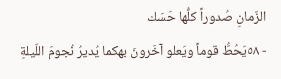الزّمانِ صُدوراً كلُّها حَسَك
- ٥٨يَحُطُّ قوماً ويَعلو آخَرونَ بهكما يُديرُ نُجومَ اللّيلةِ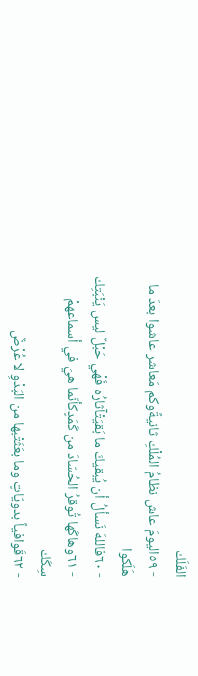الفَلَك
- ٥٩اليومَ عاش نظامُ المُلْكِ ثانيةًوكم مَعاشر عاشوا بعدَ ما هَلَكوا
- ٦٠فاللهَ نَسألُ أن يُبقيكَ ما بَقيَتْآثارُه فَهْي حَبْلٌ ليس يَنْبَتِك
- ٦١وهاكَها تُوقرُ الحُسّادَ من كَمَدٍكأنّما هيَ في أسماعهمْ سِكَك
- ٦٢قَوافياً بدويّاتٍ وما بعَثَتْبها من البَدْوِ لا عُرْضٌ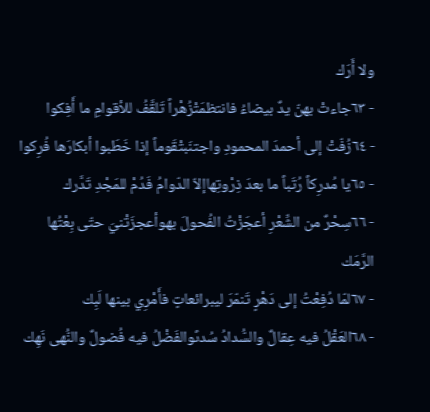ولا أَرَك
- ٦٣جاءتْ بهنّ يدٌ بيضاءُ فانتظمَتْزُهْراً تَلقَّفُ للأقوامِ ما أَفِكوا
- ٦٤زُفّتْ إلى أحمدَ المحمودِ واجتنَبتْقَوماً إذا خَطَبوا أبكارَها فُرِكوا
- ٦٥يا مُدرِكاً رُتَباً ما بعدَ ذِرْوتِهاإلاّ الدّوامُ فَدُمْ للمَجْدِ تَدَّرك
- ٦٦سِحْرٌ من الشِّعْرِ أعجَزْتُ الفُحولَ بهوأعجزَتْنيَ حتّى بِعْتُها الرَّمَك
- ٦٧لمّا دُفِعْتُ إلى دَهْرٍ تَنمّرَ ليبرائعاتٍ فأَمْرِي بينها لَبِك
- ٦٨العَقْلُ فيه عِقالٌ والسُّدادُ سُدىًوالفَضْلُ فيه فُضولٌ والنُّهى نَهِك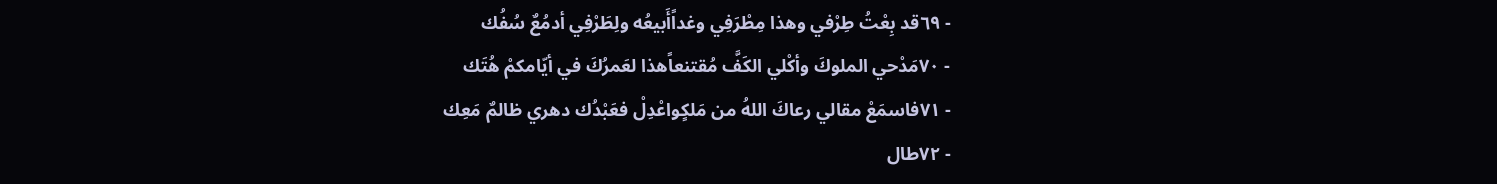- ٦٩قد بِعْتُ طِرْفي وهذا مِطْرَفِي وغداًأَبيعُه ولِطَرْفِي أدمُعٌ سُفُك
- ٧٠مَدْحي الملوكَ وأكْلي الكَفَّ مُقتنعاًهذا لعَمرُكَ في أيّامكمْ هُتَك
- ٧١فاسمَعْ مقالي رعاكَ اللهُ من مَلكٍواعْدِلْ فعَبْدُك دهري ظالمٌ مَعِك
- ٧٢طال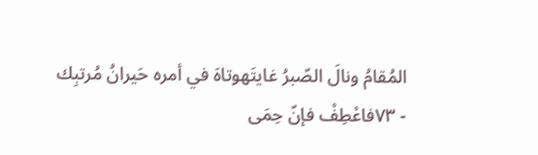المُقامُ ونالَ الصّبرُ غايتَهوتاهَ في أمره حَيرانُ مُرتبِك
- ٧٣فاعْطِفْ فإنّ حِمَى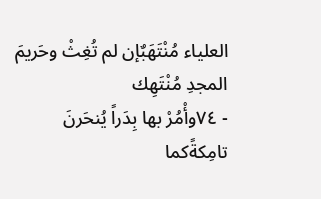العلياء مُنْتَهَبٌإن لم تُغِثْ وحَريمَ المجدِ مُنْتَهِك
- ٧٤وأْمُرْ بها بِدَراً يُنحَرنَ تامِكةًكما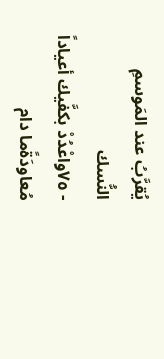يُقرَّبُ عند المَوسمِ النُّسك
- ٧٥واعْدُدْ بكفَّيك أعياداً مُعاودَةًما دام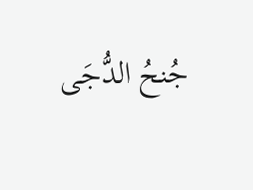جُنحُ الدُّجَى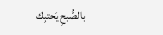بالصُّبحِ يَحتبِك